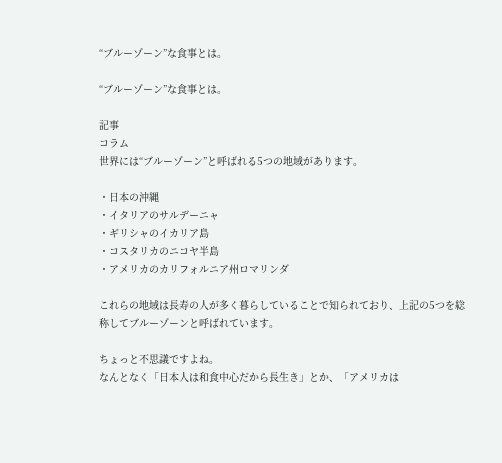“ブルーゾーン”な食事とは。

“ブルーゾーン”な食事とは。

記事
コラム
世界には“ブルーゾーン”と呼ばれる5つの地域があります。

・日本の沖縄
・イタリアのサルデーニャ
・ギリシャのイカリア島
・コスタリカのニコヤ半島
・アメリカのカリフォルニア州ロマリンダ

これらの地域は長寿の人が多く暮らしていることで知られており、上記の5つを総称してブルーゾーンと呼ばれています。

ちょっと不思議ですよね。
なんとなく「日本人は和食中心だから長生き」とか、「アメリカは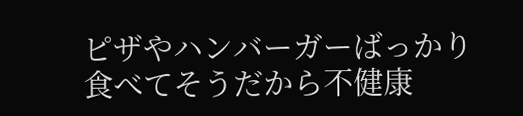ピザやハンバーガーばっかり食べてそうだから不健康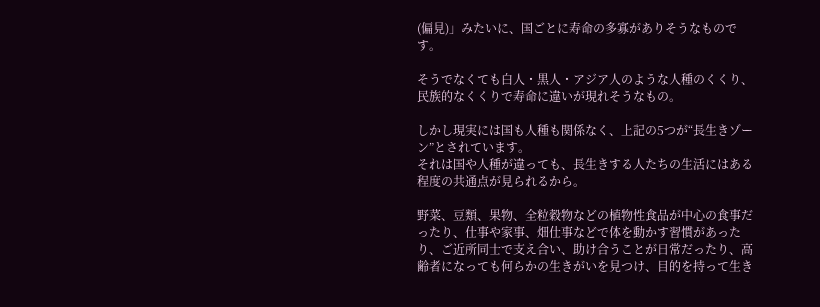(偏見)」みたいに、国ごとに寿命の多寡がありそうなものです。

そうでなくても白人・黒人・アジア人のような人種のくくり、民族的なくくりで寿命に違いが現れそうなもの。

しかし現実には国も人種も関係なく、上記の5つが“長生きゾーン”とされています。
それは国や人種が違っても、長生きする人たちの生活にはある程度の共通点が見られるから。

野菜、豆類、果物、全粒穀物などの植物性食品が中心の食事だったり、仕事や家事、畑仕事などで体を動かす習慣があったり、ご近所同士で支え合い、助け合うことが日常だったり、高齢者になっても何らかの生きがいを見つけ、目的を持って生き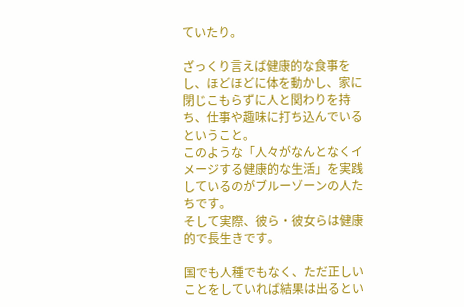ていたり。

ざっくり言えば健康的な食事をし、ほどほどに体を動かし、家に閉じこもらずに人と関わりを持ち、仕事や趣味に打ち込んでいるということ。
このような「人々がなんとなくイメージする健康的な生活」を実践しているのがブルーゾーンの人たちです。
そして実際、彼ら・彼女らは健康的で長生きです。

国でも人種でもなく、ただ正しいことをしていれば結果は出るとい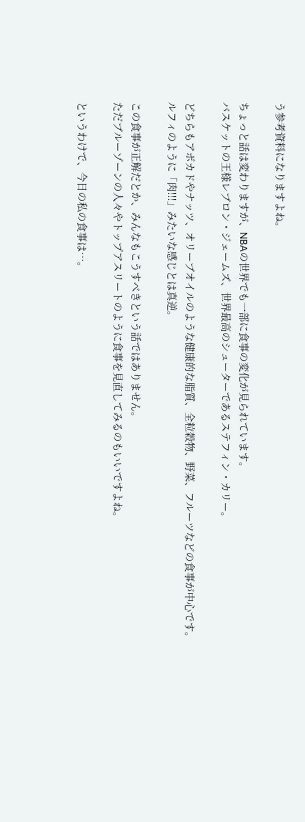う参考資料になりますよね。

ちょっと話は変わりますが、NBAの世界でも一部に食事の変化が見られています。
バスケットの王様レブロン・ジェームズ、世界最高のシューターであるステフィン・カリー。

どちらもアボカドやナッツ、オリーブオイルのような健康的な脂質、全粒穀物、野菜、フルーツなどの食事が中心です。
ルフィのように「肉!!!」みたいな感じとは真逆。

この食事が正解だとか、みんなもこうすべきという話ではありません。
ただブルーゾーンの人々やトップアスリートのように食事を見直してみるのもいいですよね。

というわけで、今日の私の食事は…。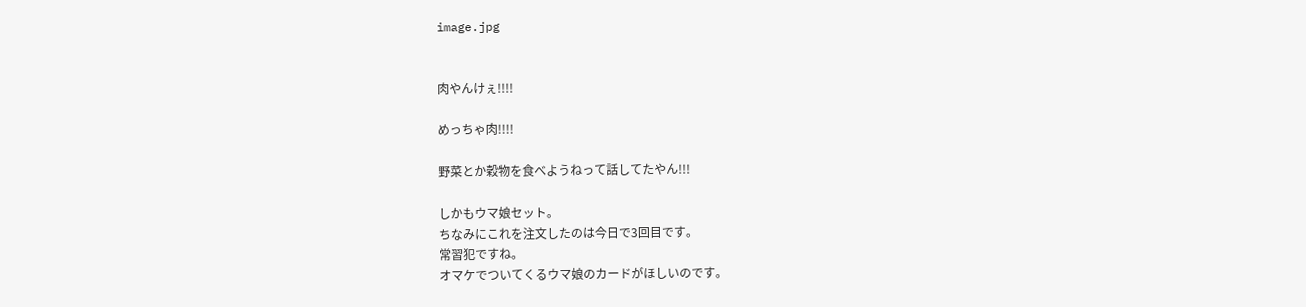image.jpg


肉やんけぇ!!!!

めっちゃ肉!!!!

野菜とか穀物を食べようねって話してたやん!!!

しかもウマ娘セット。
ちなみにこれを注文したのは今日で3回目です。
常習犯ですね。
オマケでついてくるウマ娘のカードがほしいのです。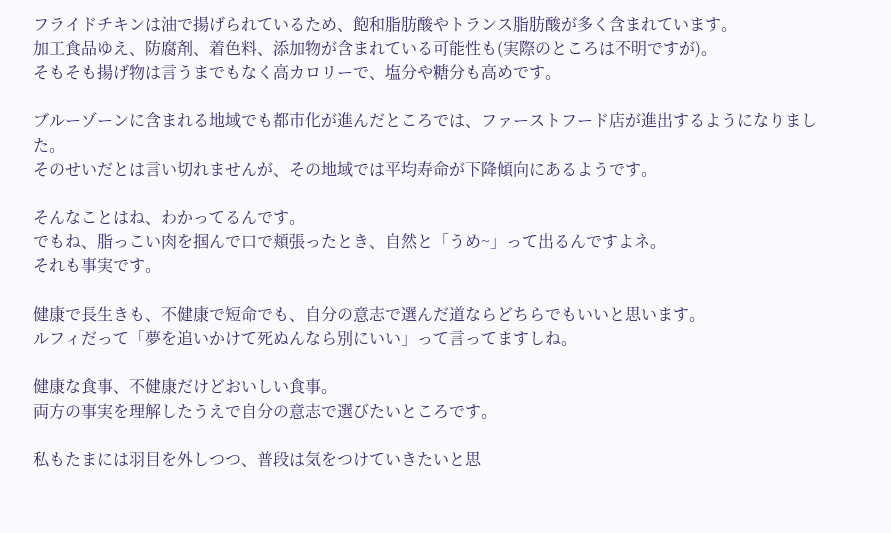フライドチキンは油で揚げられているため、飽和脂肪酸やトランス脂肪酸が多く含まれています。
加工食品ゆえ、防腐剤、着色料、添加物が含まれている可能性も(実際のところは不明ですが)。
そもそも揚げ物は言うまでもなく高カロリーで、塩分や糖分も高めです。

ブルーゾーンに含まれる地域でも都市化が進んだところでは、ファーストフード店が進出するようになりました。
そのせいだとは言い切れませんが、その地域では平均寿命が下降傾向にあるようです。

そんなことはね、わかってるんです。
でもね、脂っこい肉を掴んで口で頬張ったとき、自然と「うめ~」って出るんですよネ。
それも事実です。

健康で長生きも、不健康で短命でも、自分の意志で選んだ道ならどちらでもいいと思います。
ルフィだって「夢を追いかけて死ぬんなら別にいい」って言ってますしね。

健康な食事、不健康だけどおいしい食事。
両方の事実を理解したうえで自分の意志で選びたいところです。

私もたまには羽目を外しつつ、普段は気をつけていきたいと思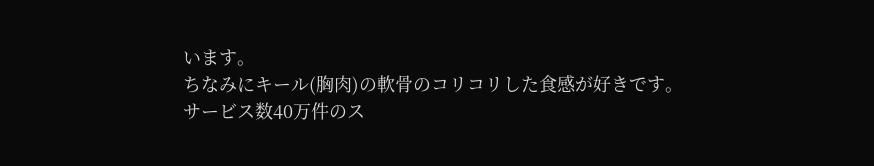います。
ちなみにキール(胸肉)の軟骨のコリコリした食感が好きです。
サービス数40万件のス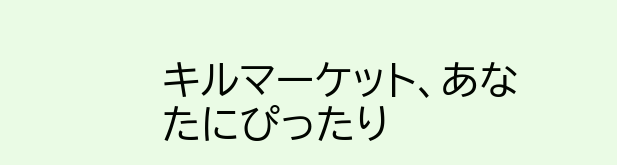キルマーケット、あなたにぴったり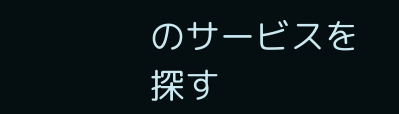のサービスを探す